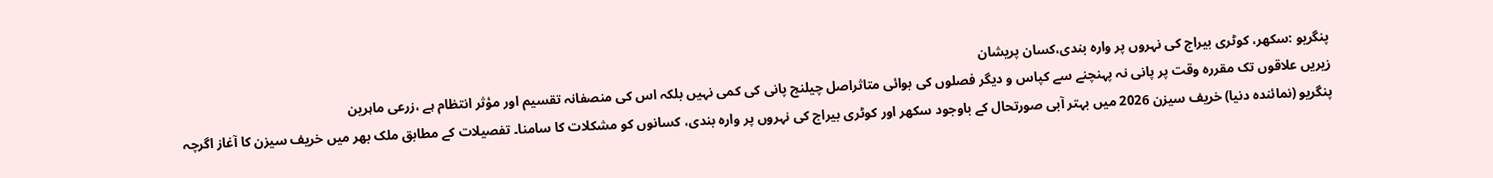پنگریو :سکھر، کوٹری بیراج کی نہروں پر وارہ بندی،کسان پریشان
زیریں علاقوں تک مقررہ وقت پر پانی نہ پہنچنے سے کپاس و دیگر فصلوں کی بوائی متاثراصل چیلنج پانی کی کمی نہیں بلکہ اس کی منصفانہ تقسیم اور مؤثر انتظام ہے ،زرعی ماہرین
پنگریو (نمائندہ دنیا) خریف سیزن 2026 میں بہتر آبی صورتحال کے باوجود سکھر اور کوٹری بیراج کی نہروں پر وارہ بندی، کسانوں کو مشکلات کا سامنا۔ تفصیلات کے مطابق ملک بھر میں خریف سیزن کا آغاز اگرچہ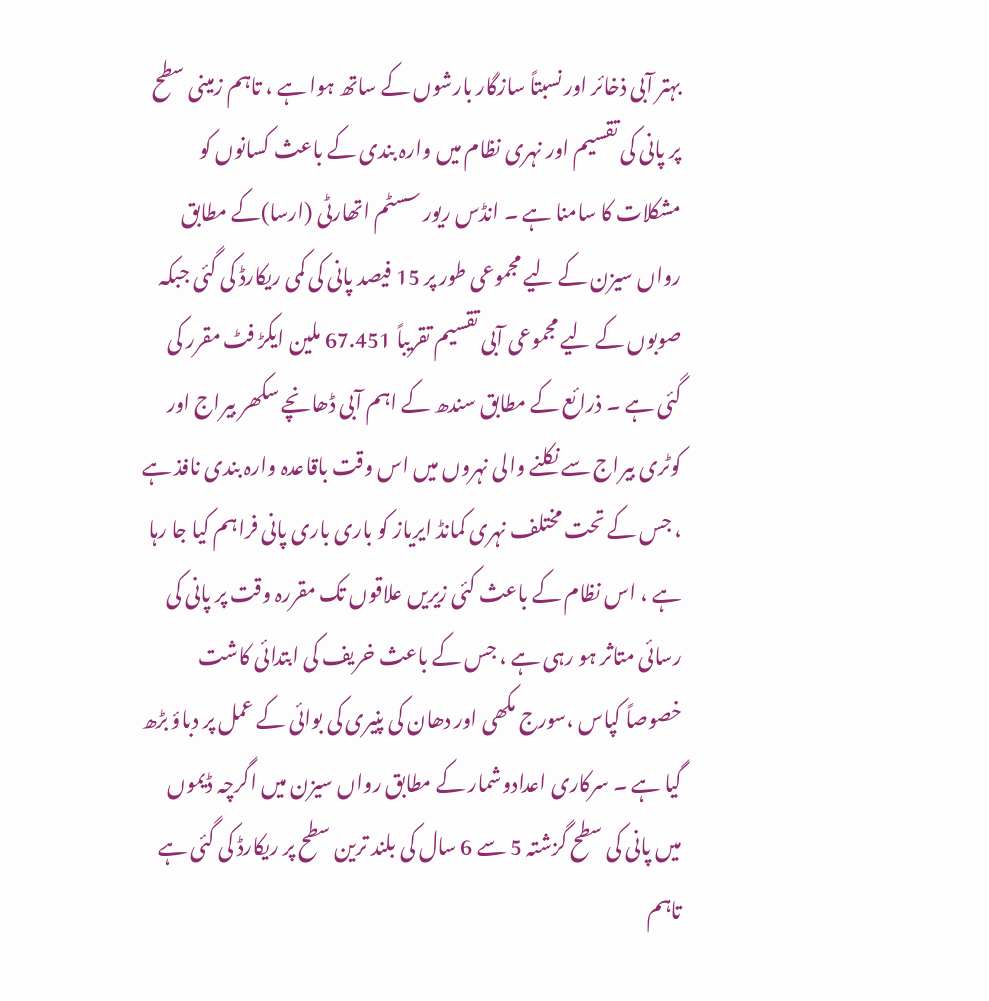بہتر آبی ذخائر اور نسبتاً سازگار بارشوں کے ساتھ ہوا ہے ، تاہم زمینی سطح پر پانی کی تقسیم اور نہری نظام میں وارہ بندی کے باعث کسانوں کو مشکلات کا سامنا ہے ۔ انڈس ریور سسٹم اتھارٹی (ارسا)کے مطابق رواں سیزن کے لیے مجموعی طور پر 15 فیصد پانی کی کمی ریکارڈ کی گئی جبکہ صوبوں کے لیے مجموعی آبی تقسیم تقریباً 67.451 ملین ایکڑ فٹ مقرر کی گئی ہے ۔ ذرائع کے مطابق سندھ کے اہم آبی ڈھانچے سکھر بیراج اور کوٹری بیراج سے نکلنے والی نہروں میں اس وقت باقاعدہ وارہ بندی نافذ ہے ، جس کے تحت مختلف نہری کمانڈ ایریاز کو باری باری پانی فراہم کیا جا رہا ہے ، اس نظام کے باعث کئی زیریں علاقوں تک مقررہ وقت پر پانی کی رسائی متاثر ہو رہی ہے ، جس کے باعث خریف کی ابتدائی کاشت خصوصاً کپاس ،سورج مکھی اور دھان کی پنیری کی بوائی کے عمل پر دباؤ بڑھ گیا ہے ۔ سرکاری اعدادوشمار کے مطابق رواں سیزن میں اگرچہ ڈیموں میں پانی کی سطح گزشتہ 5 سے 6 سال کی بلند ترین سطح پر ریکارڈ کی گئی ہے تاہم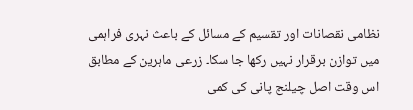نظامی نقصانات اور تقسیم کے مسائل کے باعث نہری فراہمی میں توازن برقرار نہیں رکھا جا سکا۔ زرعی ماہرین کے مطابق اس وقت اصل چیلنج پانی کی کمی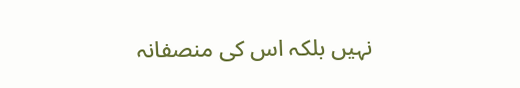نہیں بلکہ اس کی منصفانہ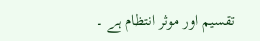تقسیم اور موثر انتظام ہے ۔